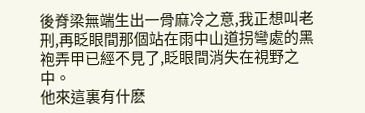後脊梁無端生出一骨麻冷之意,我正想叫老刑,再眨眼間那個站在雨中山道拐彎處的黑袍弄甲已經不見了,眨眼間消失在視野之中。
他來這裏有什麽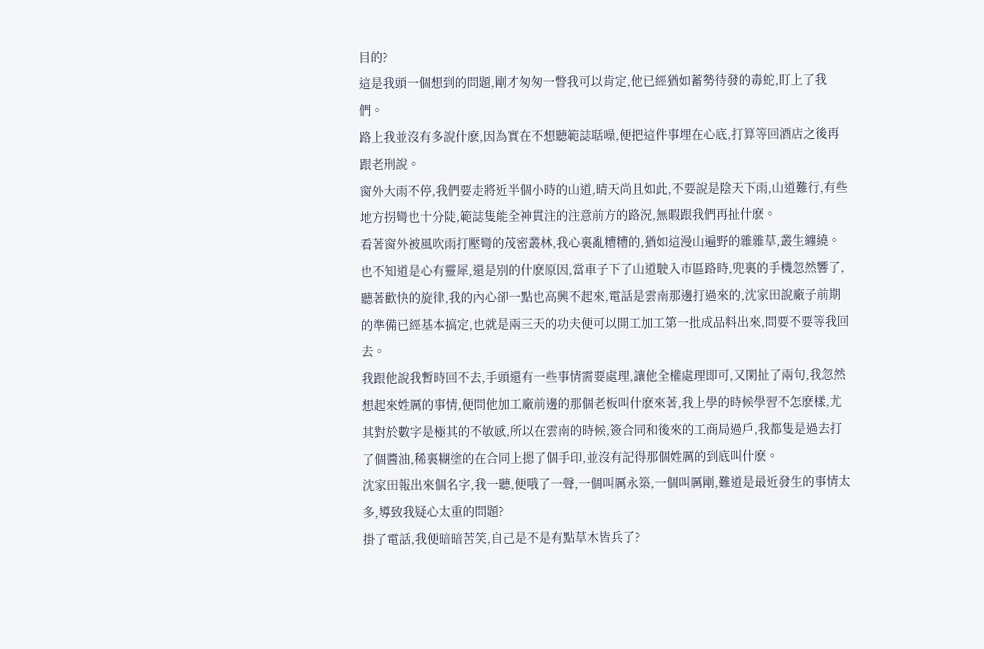目的?
這是我頭一個想到的問題,剛才匆匆一瞥我可以肯定,他已經猶如蓄勢待發的毒蛇,盯上了我們。
路上我並沒有多說什麽,因為實在不想聽範誌聒噪,便把這件事埋在心底,打算等回酒店之後再跟老刑說。
窗外大雨不停,我們要走將近半個小時的山道,晴天尚且如此,不要說是陰天下雨,山道難行,有些地方拐彎也十分陡,範誌隻能全神貫注的注意前方的路況,無暇跟我們再扯什麽。
看著窗外被風吹雨打壓彎的茂密叢林,我心裏亂糟糟的,猶如這漫山遍野的雜雜草,叢生纏繞。
也不知道是心有靈犀,還是別的什麽原因,當車子下了山道駛入市區路時,兜裏的手機忽然響了,聽著歡快的旋律,我的內心卻一點也高興不起來,電話是雲南那邊打過來的,沈家田說廠子前期的準備已經基本搞定,也就是兩三天的功夫便可以開工加工第一批成品料出來,問要不要等我回去。
我跟他說我暫時回不去,手頭還有一些事情需要處理,讓他全權處理即可,又閑扯了兩句,我忽然想起來姓厲的事情,便問他加工廠前邊的那個老板叫什麽來著,我上學的時候學習不怎麽樣,尤其對於數字是極其的不敏感,所以在雲南的時候,簽合同和後來的工商局過戶,我都隻是過去打了個醬油,稀裏糊塗的在合同上摁了個手印,並沒有記得那個姓厲的到底叫什麽。
沈家田報出來個名字,我一聽,便哦了一聲,一個叫厲永築,一個叫厲剛,難道是最近發生的事情太多,導致我疑心太重的問題?
掛了電話,我便暗暗苦笑,自己是不是有點草木皆兵了?